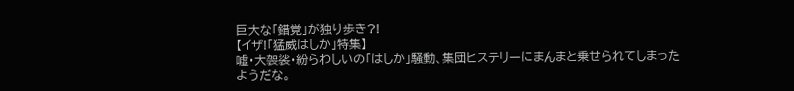巨大な「錯覚」が独り歩き?!
【イザ!「猛威はしか」特集】
嘘・大袈裟・紛らわしいの「はしか」騒動、集団ヒステリーにまんまと乗せられてしまったようだな。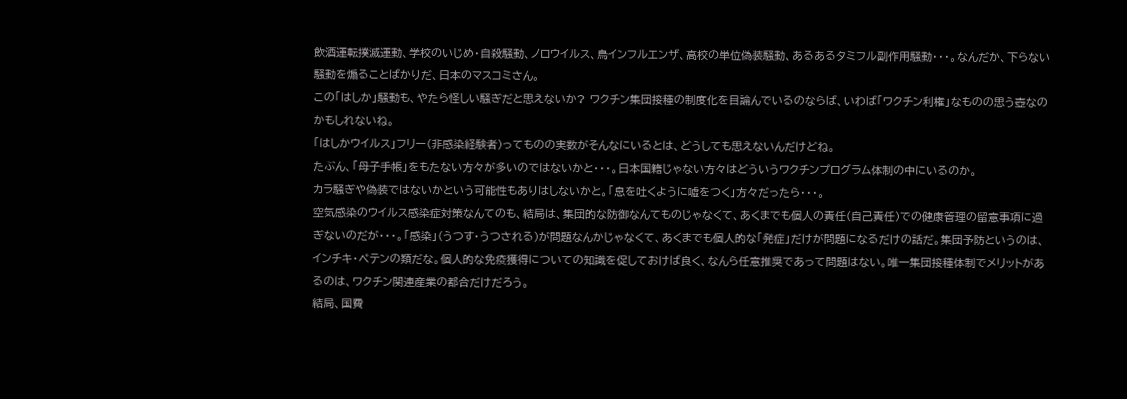飲酒運転撲滅運動、学校のいじめ・自殺騒動、ノロウイルス、鳥インフルエンザ、高校の単位偽装騒動、あるあるタミフル副作用騒動・・・。なんだか、下らない騒動を煽ることばかりだ、日本のマスコミさん。
この「はしか」騒動も、やたら怪しい騒ぎだと思えないか? ワクチン集団接種の制度化を目論んでいるのならば、いわば「ワクチン利権」なものの思う壺なのかもしれないね。
「はしかウイルス」フリー(非感染経験者)ってものの実数がそんなにいるとは、どうしても思えないんだけどね。
たぶん、「母子手帳」をもたない方々が多いのではないかと・・・。日本国籍じゃない方々はどういうワクチンプログラム体制の中にいるのか。
カラ騒ぎや偽装ではないかという可能性もありはしないかと。「息を吐くように嘘をつく」方々だったら・・・。
空気感染のウイルス感染症対策なんてのも、結局は、集団的な防御なんてものじゃなくて、あくまでも個人の責任(自己責任)での健康管理の留意事項に過ぎないのだが・・・。「感染」(うつす・うつされる)が問題なんかじゃなくて、あくまでも個人的な「発症」だけが問題になるだけの話だ。集団予防というのは、インチキ・ペテンの類だな。個人的な免疫獲得についての知識を促しておけば良く、なんら任意推奨であって問題はない。唯一集団接種体制でメリットがあるのは、ワクチン関連産業の都合だけだろう。
結局、国費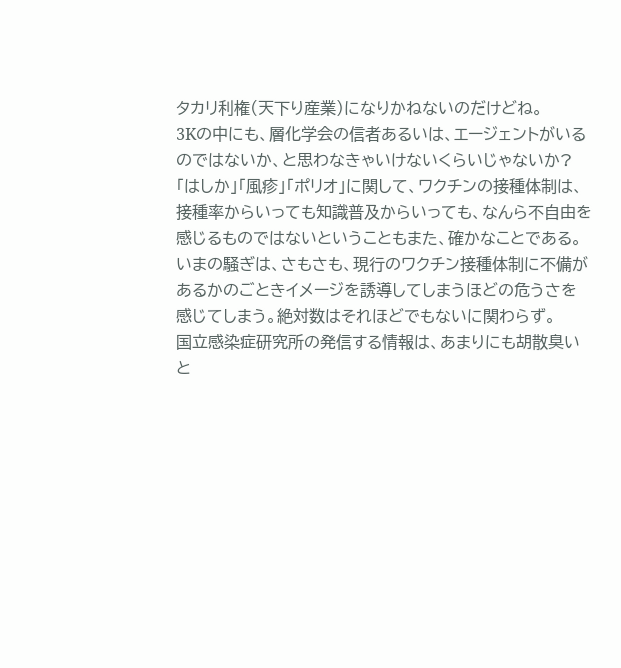タカリ利権(天下り産業)になりかねないのだけどね。
3Kの中にも、層化学会の信者あるいは、エージェントがいるのではないか、と思わなきゃいけないくらいじゃないか?
「はしか」「風疹」「ポリオ」に関して、ワクチンの接種体制は、接種率からいっても知識普及からいっても、なんら不自由を感じるものではないということもまた、確かなことである。いまの騒ぎは、さもさも、現行のワクチン接種体制に不備があるかのごときイメージを誘導してしまうほどの危うさを感じてしまう。絶対数はそれほどでもないに関わらず。
国立感染症研究所の発信する情報は、あまりにも胡散臭いと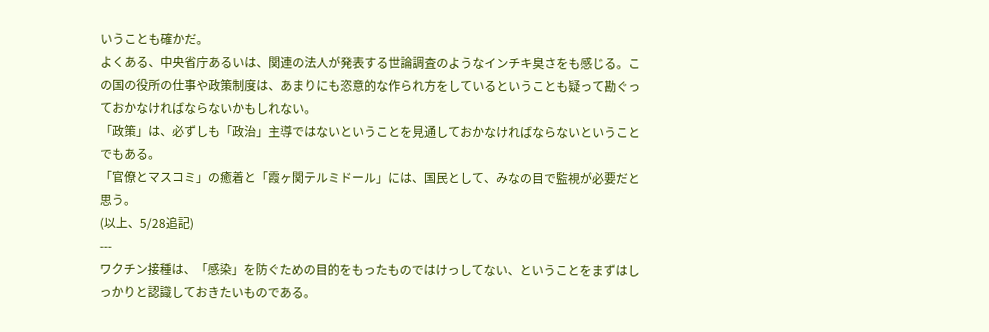いうことも確かだ。
よくある、中央省庁あるいは、関連の法人が発表する世論調査のようなインチキ臭さをも感じる。この国の役所の仕事や政策制度は、あまりにも恣意的な作られ方をしているということも疑って勘ぐっておかなければならないかもしれない。
「政策」は、必ずしも「政治」主導ではないということを見通しておかなければならないということでもある。
「官僚とマスコミ」の癒着と「霞ヶ関テルミドール」には、国民として、みなの目で監視が必要だと思う。
(以上、5/28追記)
---
ワクチン接種は、「感染」を防ぐための目的をもったものではけっしてない、ということをまずはしっかりと認識しておきたいものである。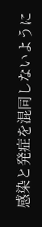感染と発症を混同しないように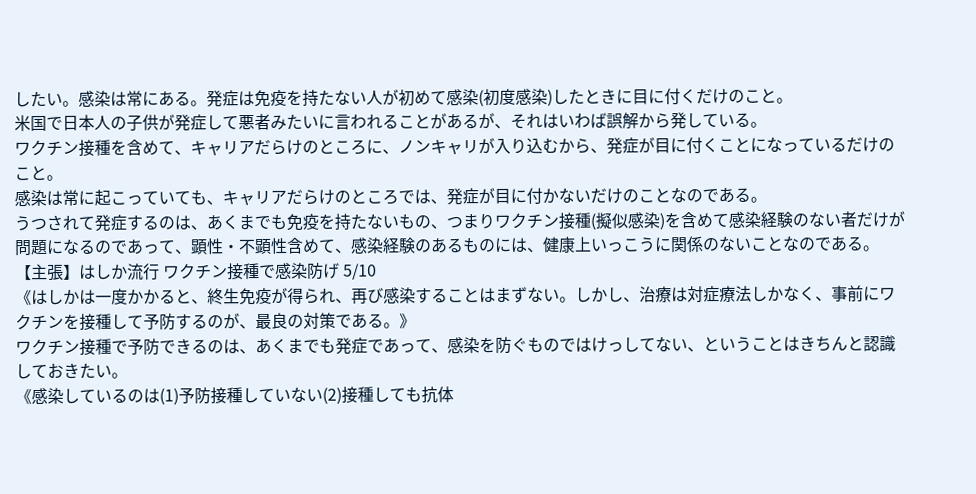したい。感染は常にある。発症は免疫を持たない人が初めて感染(初度感染)したときに目に付くだけのこと。
米国で日本人の子供が発症して悪者みたいに言われることがあるが、それはいわば誤解から発している。
ワクチン接種を含めて、キャリアだらけのところに、ノンキャリが入り込むから、発症が目に付くことになっているだけのこと。
感染は常に起こっていても、キャリアだらけのところでは、発症が目に付かないだけのことなのである。
うつされて発症するのは、あくまでも免疫を持たないもの、つまりワクチン接種(擬似感染)を含めて感染経験のない者だけが問題になるのであって、顕性・不顕性含めて、感染経験のあるものには、健康上いっこうに関係のないことなのである。
【主張】はしか流行 ワクチン接種で感染防げ 5/10
《はしかは一度かかると、終生免疫が得られ、再び感染することはまずない。しかし、治療は対症療法しかなく、事前にワクチンを接種して予防するのが、最良の対策である。》
ワクチン接種で予防できるのは、あくまでも発症であって、感染を防ぐものではけっしてない、ということはきちんと認識しておきたい。
《感染しているのは(1)予防接種していない(2)接種しても抗体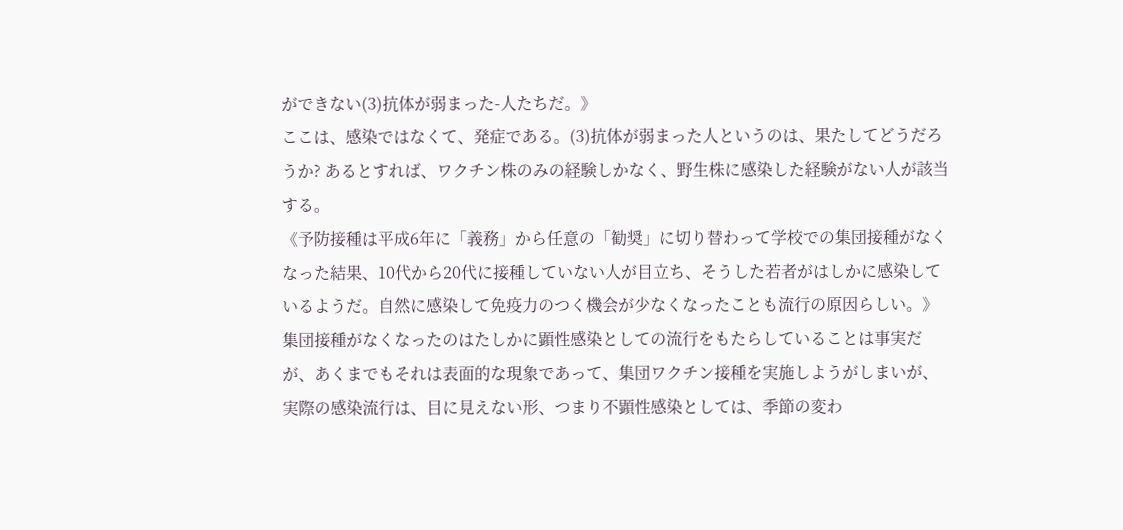ができない(3)抗体が弱まった-人たちだ。》
ここは、感染ではなくて、発症である。(3)抗体が弱まった人というのは、果たしてどうだろうか? あるとすれば、ワクチン株のみの経験しかなく、野生株に感染した経験がない人が該当する。
《予防接種は平成6年に「義務」から任意の「勧奨」に切り替わって学校での集団接種がなくなった結果、10代から20代に接種していない人が目立ち、そうした若者がはしかに感染しているようだ。自然に感染して免疫力のつく機会が少なくなったことも流行の原因らしい。》
集団接種がなくなったのはたしかに顕性感染としての流行をもたらしていることは事実だが、あくまでもそれは表面的な現象であって、集団ワクチン接種を実施しようがしまいが、実際の感染流行は、目に見えない形、つまり不顕性感染としては、季節の変わ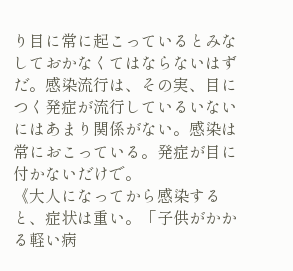り目に常に起こっているとみなしておかなくてはならないはずだ。感染流行は、その実、目につく発症が流行しているいないにはあまり関係がない。感染は常におこっている。発症が目に付かないだけで。
《大人になってから感染すると、症状は重い。「子供がかかる軽い病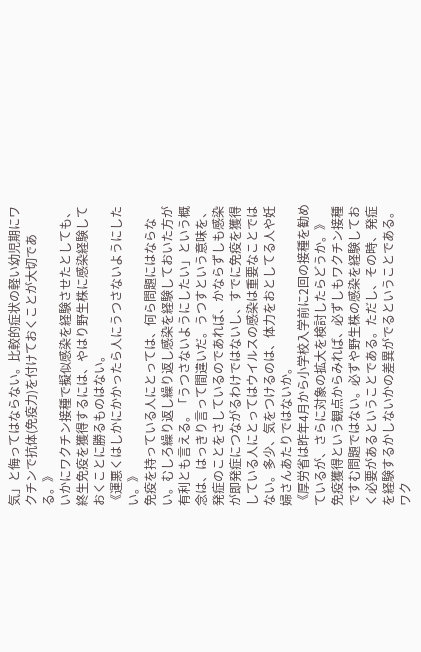気」と侮ってはならない。比較的症状の軽い幼児期にワクチンで抗体(免疫力)を付けておくことが大切である。》
いかにワクチン接種で擬似感染を経験させたとしても、終生免疫を獲得するには、やはり野生株に感染経験しておくことに勝るものはない。
《運悪くはしかにかかったら人にうつさないようにしたい。》
免疫を持っている人にとっては、何ら問題にはならない。むしろ繰り返し繰り返し感染を経験しておいた方が有利とも言える。「うつさないようにしたい」という概念は、はっきり言って間違いだ。うつすという意味を、発症のことをさしているのであれば、かならずしも感染が即発症につながるわけではないし、すでに免疫を獲得している人にとってはウイルスの感染は重要なことではない。多少、気をつけるのは、体力をおとしてる人や妊婦さんあたりではないか。
《厚労省は昨年4月から小学校入学前に2回の接種を勧めているが、さらに対象の拡大を検討したらどうか。》
免疫獲得という観点からみれば、必ずしもワクチン接種ですむ問題ではない。必ずや野生株の感染を経験しておく必要があるということである。ただし、その時、発症を経験するかしないかの差異がでるということである。
ワク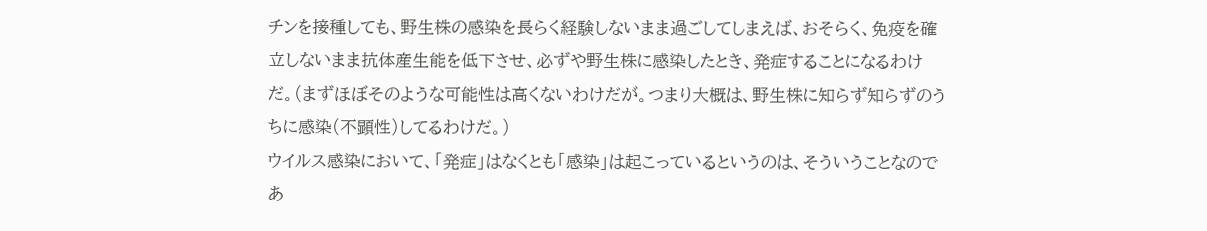チンを接種しても、野生株の感染を長らく経験しないまま過ごしてしまえば、おそらく、免疫を確立しないまま抗体産生能を低下させ、必ずや野生株に感染したとき、発症することになるわけだ。(まずほぼそのような可能性は高くないわけだが。つまり大概は、野生株に知らず知らずのうちに感染(不顕性)してるわけだ。)
ウイルス感染において、「発症」はなくとも「感染」は起こっているというのは、そういうことなのであ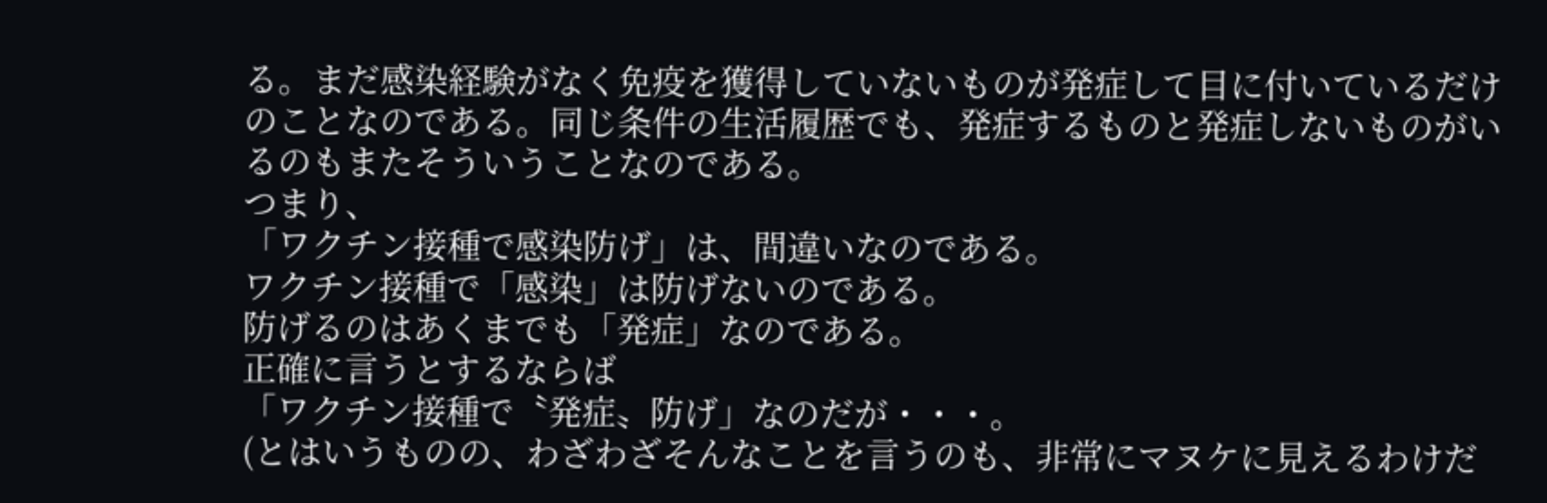る。まだ感染経験がなく免疫を獲得していないものが発症して目に付いているだけのことなのである。同じ条件の生活履歴でも、発症するものと発症しないものがいるのもまたそういうことなのである。
つまり、
「ワクチン接種で感染防げ」は、間違いなのである。
ワクチン接種で「感染」は防げないのである。
防げるのはあくまでも「発症」なのである。
正確に言うとするならば
「ワクチン接種で〝発症〟防げ」なのだが・・・。
(とはいうものの、わざわざそんなことを言うのも、非常にマヌケに見えるわけだ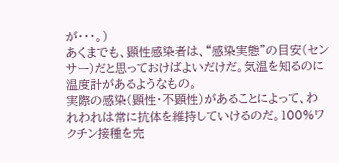が・・・。)
あくまでも、顕性感染者は、“感染実態”の目安(センサー)だと思っておけばよいだけだ。気温を知るのに温度計があるようなもの。
実際の感染(顕性・不顕性)があることによって、われわれは常に抗体を維持していけるのだ。100%ワクチン接種を完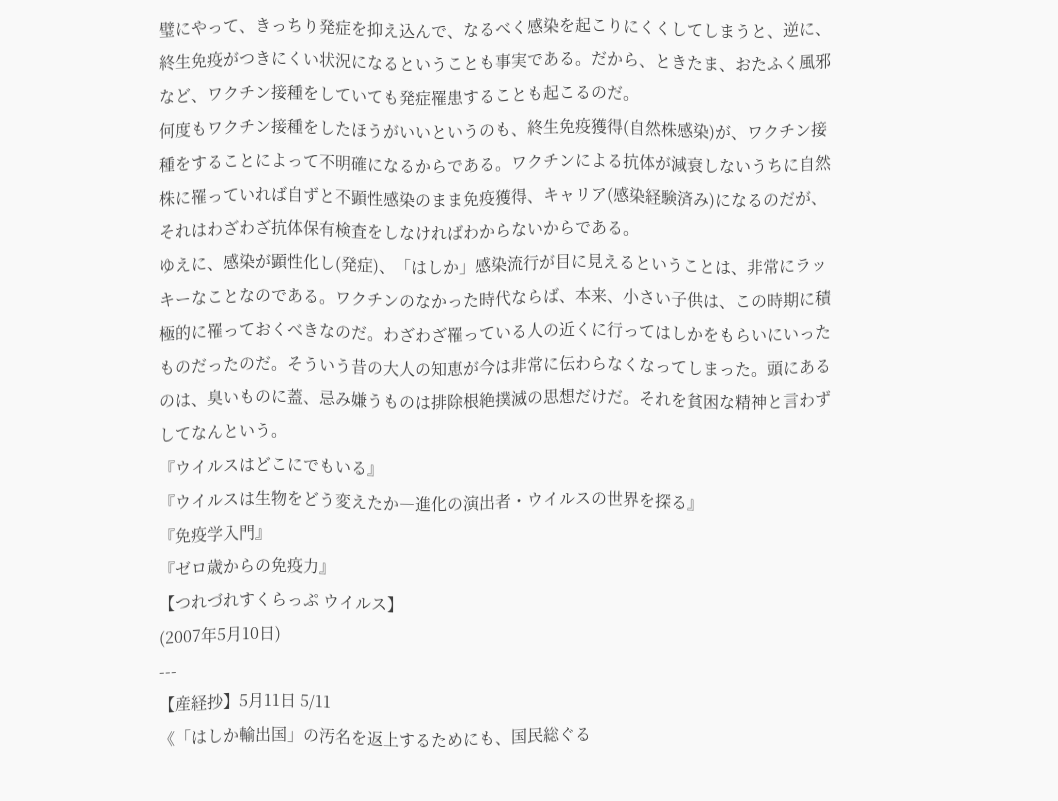璧にやって、きっちり発症を抑え込んで、なるべく感染を起こりにくくしてしまうと、逆に、終生免疫がつきにくい状況になるということも事実である。だから、ときたま、おたふく風邪など、ワクチン接種をしていても発症罹患することも起こるのだ。
何度もワクチン接種をしたほうがいいというのも、終生免疫獲得(自然株感染)が、ワクチン接種をすることによって不明確になるからである。ワクチンによる抗体が減衰しないうちに自然株に罹っていれば自ずと不顕性感染のまま免疫獲得、キャリア(感染経験済み)になるのだが、それはわざわざ抗体保有検査をしなければわからないからである。
ゆえに、感染が顕性化し(発症)、「はしか」感染流行が目に見えるということは、非常にラッキーなことなのである。ワクチンのなかった時代ならば、本来、小さい子供は、この時期に積極的に罹っておくべきなのだ。わざわざ罹っている人の近くに行ってはしかをもらいにいったものだったのだ。そういう昔の大人の知恵が今は非常に伝わらなくなってしまった。頭にあるのは、臭いものに蓋、忌み嫌うものは排除根絶撲滅の思想だけだ。それを貧困な精神と言わずしてなんという。
『ウイルスはどこにでもいる』
『ウイルスは生物をどう変えたか―進化の演出者・ウイルスの世界を探る』
『免疫学入門』
『ゼロ歳からの免疫力』
【つれづれすくらっぷ ウイルス】
(2007年5月10日)
---
【産経抄】5月11日 5/11
《「はしか輸出国」の汚名を返上するためにも、国民総ぐる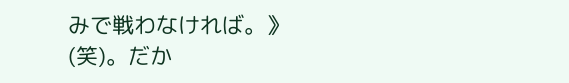みで戦わなければ。》
(笑)。だか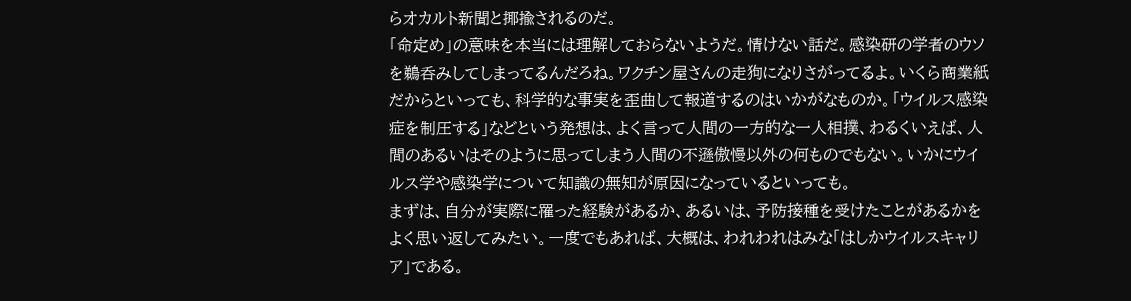らオカルト新聞と揶揄されるのだ。
「命定め」の意味を本当には理解しておらないようだ。情けない話だ。感染研の学者のウソを鵜呑みしてしまってるんだろね。ワクチン屋さんの走狗になりさがってるよ。いくら商業紙だからといっても、科学的な事実を歪曲して報道するのはいかがなものか。「ウイルス感染症を制圧する」などという発想は、よく言って人間の一方的な一人相撲、わるくいえば、人間のあるいはそのように思ってしまう人間の不遜傲慢以外の何ものでもない。いかにウイルス学や感染学について知識の無知が原因になっているといっても。
まずは、自分が実際に罹った経験があるか、あるいは、予防接種を受けたことがあるかをよく思い返してみたい。一度でもあれば、大概は、われわれはみな「はしかウイルスキャリア」である。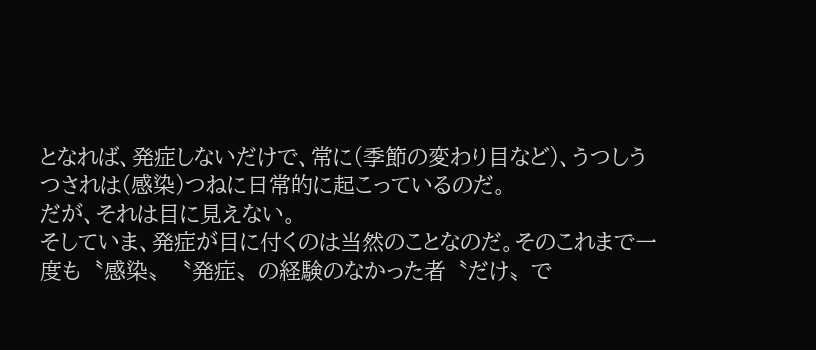となれば、発症しないだけで、常に(季節の変わり目など)、うつしうつされは(感染)つねに日常的に起こっているのだ。
だが、それは目に見えない。
そしていま、発症が目に付くのは当然のことなのだ。そのこれまで一度も〝感染〟〝発症〟の経験のなかった者〝だけ〟で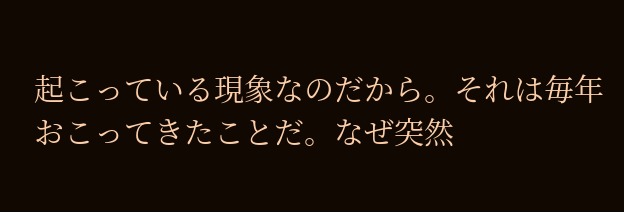起こっている現象なのだから。それは毎年おこってきたことだ。なぜ突然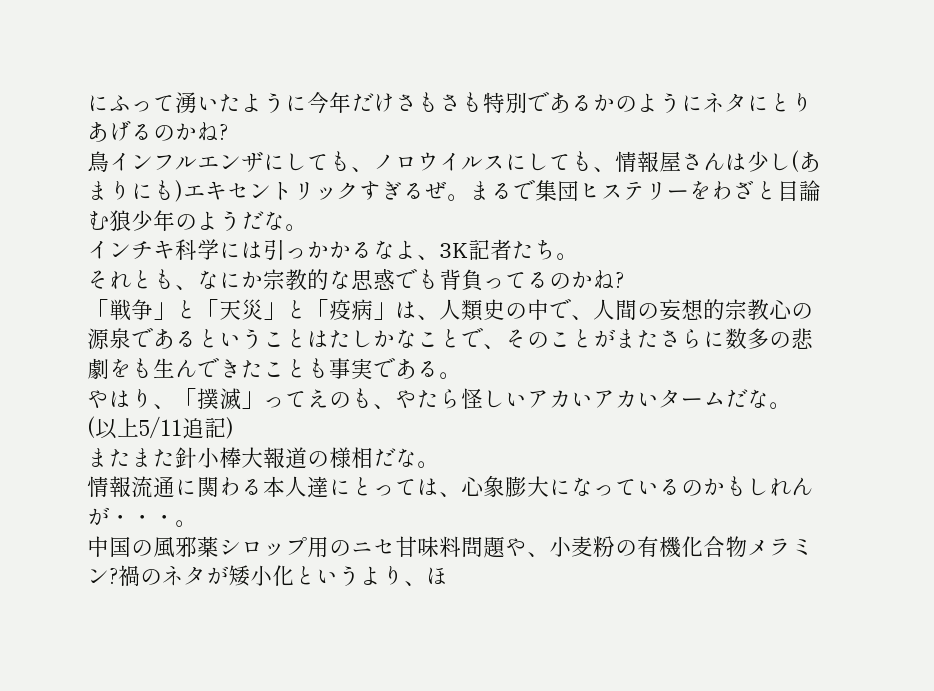にふって湧いたように今年だけさもさも特別であるかのようにネタにとりあげるのかね?
鳥インフルエンザにしても、ノロウイルスにしても、情報屋さんは少し(あまりにも)エキセントリックすぎるぜ。まるで集団ヒステリーをわざと目論む狼少年のようだな。
インチキ科学には引っかかるなよ、3K記者たち。
それとも、なにか宗教的な思惑でも背負ってるのかね?
「戦争」と「天災」と「疫病」は、人類史の中で、人間の妄想的宗教心の源泉であるということはたしかなことで、そのことがまたさらに数多の悲劇をも生んできたことも事実である。
やはり、「撲滅」ってえのも、やたら怪しいアカいアカいタームだな。
(以上5/11追記)
またまた針小棒大報道の様相だな。
情報流通に関わる本人達にとっては、心象膨大になっているのかもしれんが・・・。
中国の風邪薬シロップ用のニセ甘味料問題や、小麦粉の有機化合物メラミン?禍のネタが矮小化というより、ほ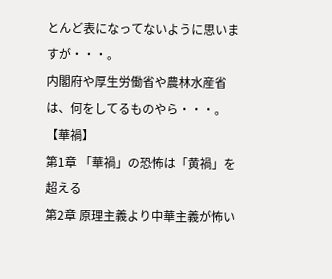とんど表になってないように思いますが・・・。
内閣府や厚生労働省や農林水産省は、何をしてるものやら・・・。
【華禍】
第1章 「華禍」の恐怖は「黄禍」を超える
第2章 原理主義より中華主義が怖い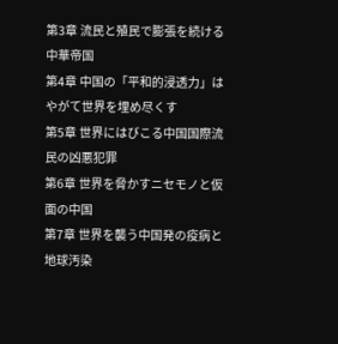第3章 流民と殖民で膨張を続ける中華帝国
第4章 中国の「平和的浸透力」はやがて世界を埋め尽くす
第5章 世界にはびこる中国国際流民の凶悪犯罪
第6章 世界を脅かすニセモノと仮面の中国
第7章 世界を襲う中国発の疫病と地球汚染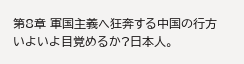第8章 軍国主義へ狂奔する中国の行方
いよいよ目覚めるか?日本人。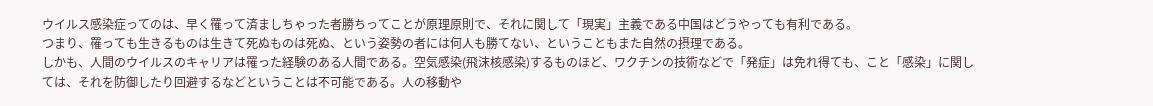ウイルス感染症ってのは、早く罹って済ましちゃった者勝ちってことが原理原則で、それに関して「現実」主義である中国はどうやっても有利である。
つまり、罹っても生きるものは生きて死ぬものは死ぬ、という姿勢の者には何人も勝てない、ということもまた自然の摂理である。
しかも、人間のウイルスのキャリアは罹った経験のある人間である。空気感染(飛沫核感染)するものほど、ワクチンの技術などで「発症」は免れ得ても、こと「感染」に関しては、それを防御したり回避するなどということは不可能である。人の移動や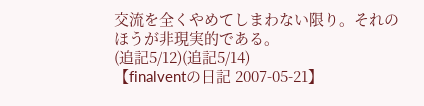交流を全くやめてしまわない限り。それのほうが非現実的である。
(追記5/12)(追記5/14)
【finalventの日記 2007-05-21】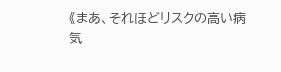《まあ、それほどリスクの高い病気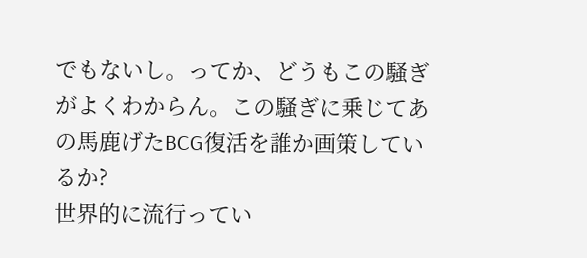でもないし。ってか、どうもこの騒ぎがよくわからん。この騒ぎに乗じてあの馬鹿げたBCG復活を誰か画策しているか?
世界的に流行ってい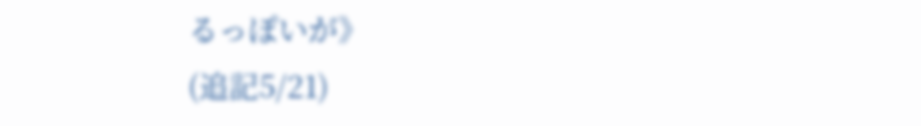るっぽいが》
(追記5/21)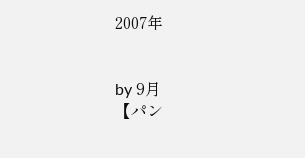2007年


by 9月
【パン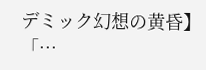デミック幻想の黄昏】「…